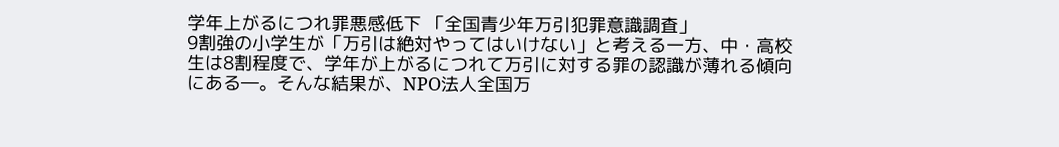学年上がるにつれ罪悪感低下 「全国青少年万引犯罪意識調査」
9割強の小学生が「万引は絶対やってはいけない」と考える一方、中・高校生は8割程度で、学年が上がるにつれて万引に対する罪の認識が薄れる傾向にある―。そんな結果が、NPO法人全国万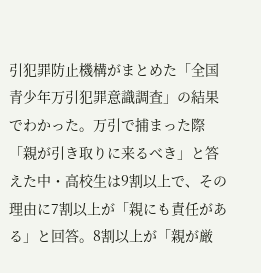引犯罪防止機構がまとめた「全国青少年万引犯罪意識調査」の結果でわかった。万引で捕まった際「親が引き取りに来るべき」と答えた中・高校生は9割以上で、その理由に7割以上が「親にも責任がある」と回答。8割以上が「親が厳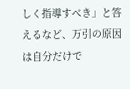しく指導すべき」と答えるなど、万引の原因は自分だけで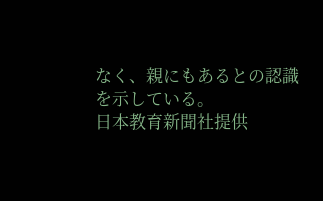なく、親にもあるとの認識を示している。
日本教育新聞社提供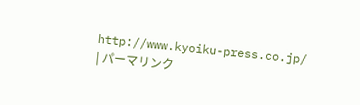http://www.kyoiku-press.co.jp/
| パーマリンク